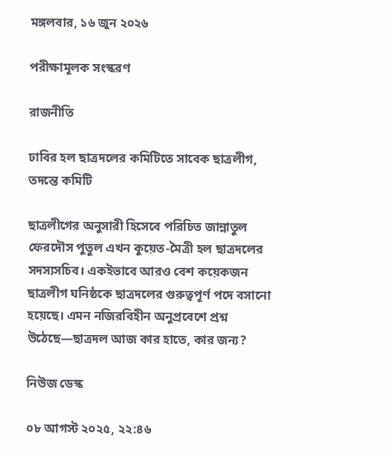মঙ্গলবার, ১৬ জুন ২০২৬

পরীক্ষামূলক সংস্করণ

রাজনীতি

ঢাবির হল ছাত্রদলের কমিটিতে সাবেক ছাত্রলীগ, তদন্তে কমিটি

ছাত্রলীগের অনুসারী হিসেবে পরিচিত জান্নাতুল ফেরদৌস পুতুল এখন কুয়েত-মৈত্রী হল ছাত্রদলের সদস্যসচিব। একইভাবে আরও বেশ কয়েকজন ছাত্রলীগ ঘনিষ্ঠকে ছাত্রদলের গুরুত্বপূর্ণ পদে বসানো হয়েছে। এমন নজিরবিহীন অনুপ্রবেশে প্রশ্ন উঠেছে—ছাত্রদল আজ কার হাতে, কার জন্য?

নিউজ ডেস্ক

০৮ আগস্ট ২০২৫, ২২:৪৬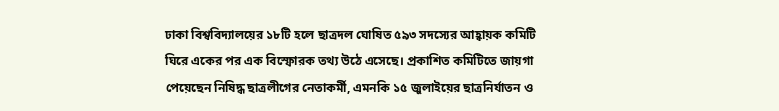ঢাকা বিশ্ববিদ্যালয়ের ১৮টি হলে ছাত্রদল ঘোষিত ৫৯৩ সদস্যের আহ্বায়ক কমিটি ঘিরে একের পর এক বিস্ফোরক তথ্য উঠে এসেছে। প্রকাশিত কমিটিতে জায়গা পেয়েছেন নিষিদ্ধ ছাত্রলীগের নেতাকর্মী, এমনকি ১৫ জুলাইয়ের ছাত্রনির্যাতন ও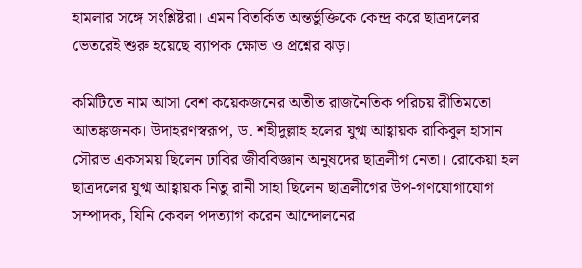হামলার সঙ্গে সংশ্লিষ্টরা। এমন বিতর্কিত অন্তর্ভুক্তিকে কেন্দ্র করে ছাত্রদলের ভেতরেই শুরু হয়েছে ব্যাপক ক্ষোভ ও প্রশ্নের ঝড়।

কমিটিতে নাম আসা বেশ কয়েকজনের অতীত রাজনৈতিক পরিচয় রীতিমতো আতঙ্কজনক। উদাহরণস্বরূপ, ড. শহীদুল্লাহ হলের যুগ্ম আহ্বায়ক রাকিবুল হাসান সৌরভ একসময় ছিলেন ঢাবির জীববিজ্ঞান অনুষদের ছাত্রলীগ নেতা। রোকেয়া হল ছাত্রদলের যুগ্ম আহ্বায়ক নিতু রানী সাহা ছিলেন ছাত্রলীগের উপ-গণযোগাযোগ সম্পাদক, যিনি কেবল পদত্যাগ করেন আন্দোলনের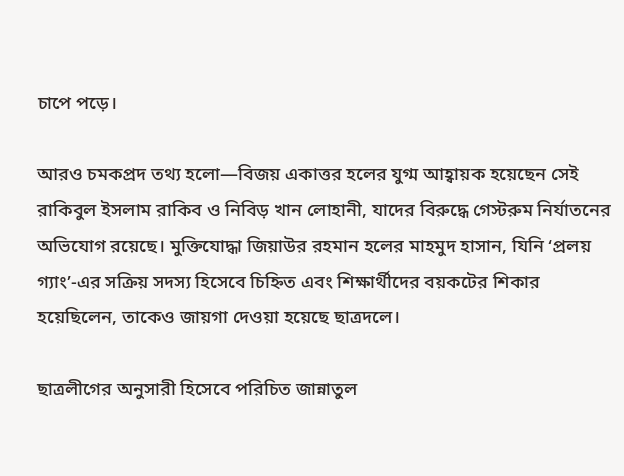চাপে পড়ে।

আরও চমকপ্রদ তথ্য হলো—বিজয় একাত্তর হলের যুগ্ম আহ্বায়ক হয়েছেন সেই রাকিবুল ইসলাম রাকিব ও নিবিড় খান লোহানী, যাদের বিরুদ্ধে গেস্টরুম নির্যাতনের অভিযোগ রয়েছে। মুক্তিযোদ্ধা জিয়াউর রহমান হলের মাহমুদ হাসান, যিনি ‘প্রলয় গ্যাং’-এর সক্রিয় সদস্য হিসেবে চিহ্নিত এবং শিক্ষার্থীদের বয়কটের শিকার হয়েছিলেন, তাকেও জায়গা দেওয়া হয়েছে ছাত্রদলে।

ছাত্রলীগের অনুসারী হিসেবে পরিচিত জান্নাতুল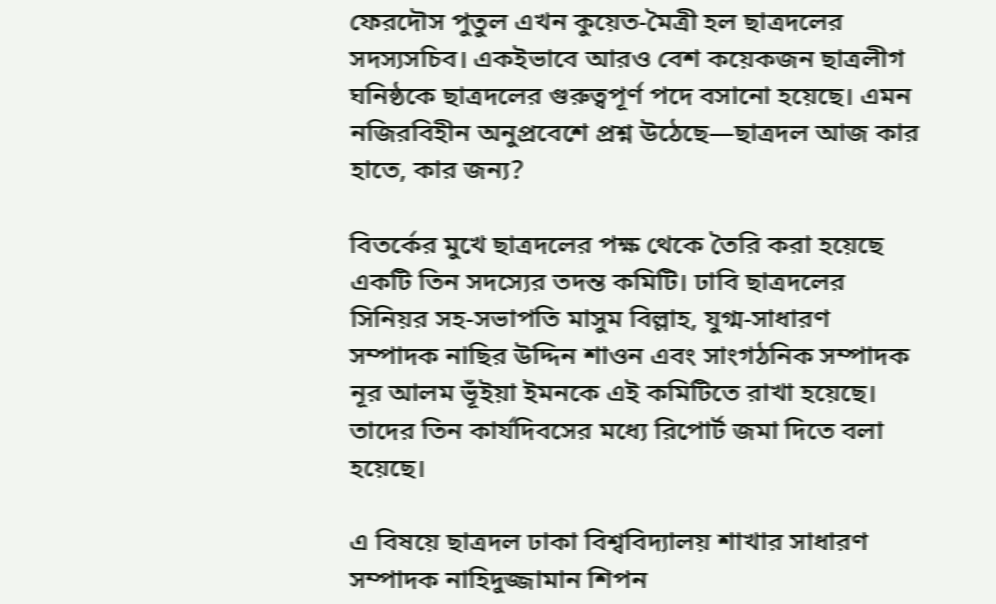ফেরদৌস পুতুল এখন কুয়েত-মৈত্রী হল ছাত্রদলের সদস্যসচিব। একইভাবে আরও বেশ কয়েকজন ছাত্রলীগ ঘনিষ্ঠকে ছাত্রদলের গুরুত্বপূর্ণ পদে বসানো হয়েছে। এমন নজিরবিহীন অনুপ্রবেশে প্রশ্ন উঠেছে—ছাত্রদল আজ কার হাতে, কার জন্য?

বিতর্কের মুখে ছাত্রদলের পক্ষ থেকে তৈরি করা হয়েছে একটি তিন সদস্যের তদন্ত কমিটি। ঢাবি ছাত্রদলের সিনিয়র সহ-সভাপতি মাসুম বিল্লাহ, যুগ্ম-সাধারণ সম্পাদক নাছির উদ্দিন শাওন এবং সাংগঠনিক সম্পাদক নূর আলম ভূঁইয়া ইমনকে এই কমিটিতে রাখা হয়েছে। তাদের তিন কার্যদিবসের মধ্যে রিপোর্ট জমা দিতে বলা হয়েছে।

এ বিষয়ে ছাত্রদল ঢাকা বিশ্ববিদ্যালয় শাখার সাধারণ সম্পাদক নাহিদুজ্জামান শিপন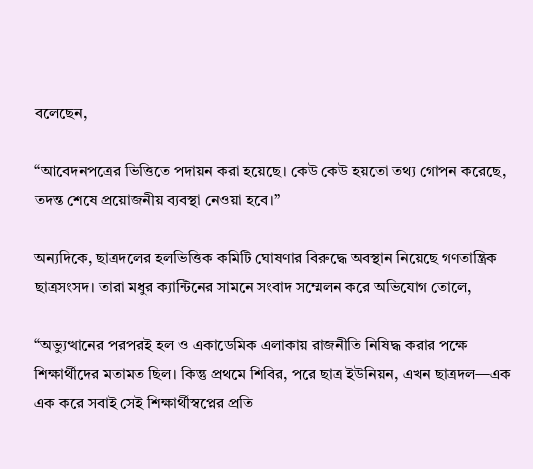বলেছেন,

“আবেদনপত্রের ভিত্তিতে পদায়ন করা হয়েছে। কেউ কেউ হয়তো তথ্য গোপন করেছে, তদন্ত শেষে প্রয়োজনীয় ব্যবস্থা নেওয়া হবে।”

অন্যদিকে, ছাত্রদলের হলভিত্তিক কমিটি ঘোষণার বিরুদ্ধে অবস্থান নিয়েছে গণতান্ত্রিক ছাত্রসংসদ। তারা মধুর ক্যান্টিনের সামনে সংবাদ সম্মেলন করে অভিযোগ তোলে,

“অভ্যুত্থানের পরপরই হল ও একাডেমিক এলাকায় রাজনীতি নিষিদ্ধ করার পক্ষে শিক্ষার্থীদের মতামত ছিল। কিন্তু প্রথমে শিবির, পরে ছাত্র ইউনিয়ন, এখন ছাত্রদল—এক এক করে সবাই সেই শিক্ষার্থীস্বপ্নের প্রতি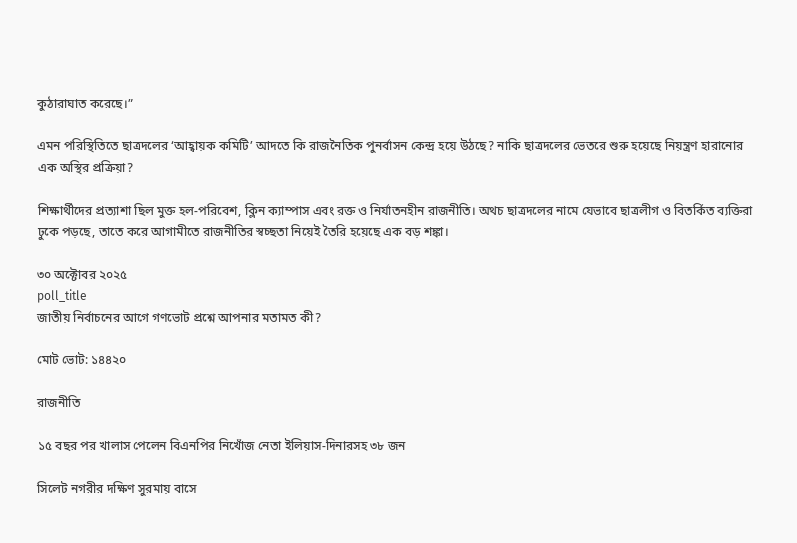কুঠারাঘাত করেছে।”

এমন পরিস্থিতিতে ছাত্রদলের ‘আহ্বায়ক কমিটি’ আদতে কি রাজনৈতিক পুনর্বাসন কেন্দ্র হয়ে উঠছে? নাকি ছাত্রদলের ভেতরে শুরু হয়েছে নিয়ন্ত্রণ হারানোর এক অস্থির প্রক্রিয়া?

শিক্ষার্থীদের প্রত্যাশা ছিল মুক্ত হল-পরিবেশ, ক্লিন ক্যাম্পাস এবং রক্ত ও নির্যাতনহীন রাজনীতি। অথচ ছাত্রদলের নামে যেভাবে ছাত্রলীগ ও বিতর্কিত ব্যক্তিরা ঢুকে পড়ছে, তাতে করে আগামীতে রাজনীতির স্বচ্ছতা নিয়েই তৈরি হয়েছে এক বড় শঙ্কা।

৩০ অক্টোবর ২০২৫
poll_title
জাতীয় নির্বাচনের আগে গণভোট প্রশ্নে আপনার মতামত কী?

মোট ভোট: ১৪৪২০

রাজনীতি

১৫ বছর পর খালাস পেলেন বিএনপির নিখোঁজ নেতা ইলিয়াস-দিনারসহ ৩৮ জন

সিলেট নগরীর দক্ষিণ সুরমায় বাসে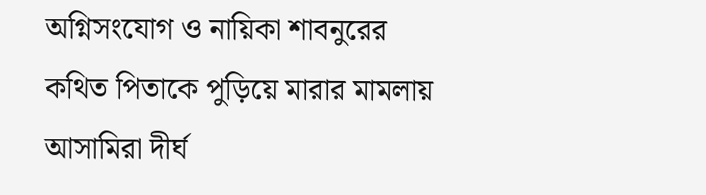অগ্নিসংযোগ ও নায়িকা শাবনুরের কথিত পিতাকে পুড়িয়ে মারার মামলায় আসামিরা দীর্ঘ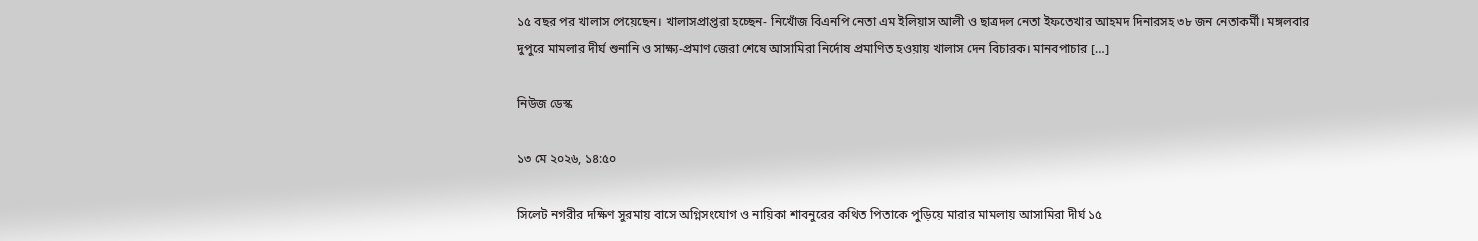১৫ বছর পর খালাস পেয়েছেন। খালাসপ্রাপ্তরা হচ্ছেন- নিখোঁজ বিএনপি নেতা এম ইলিয়াস আলী ও ছাত্রদল নেতা ইফতেখার আহমদ দিনারসহ ৩৮ জন নেতাকর্মী। মঙ্গলবার দুপুরে মামলার দীর্ঘ শুনানি ও সাক্ষ্য-প্রমাণ জেরা শেষে আসামিরা নির্দোষ প্রমাণিত হওয়ায় খালাস দেন বিচারক। মানবপাচার […]

নিউজ ডেস্ক

১৩ মে ২০২৬, ১৪:৫০

সিলেট নগরীর দক্ষিণ সুরমায় বাসে অগ্নিসংযোগ ও নায়িকা শাবনুরের কথিত পিতাকে পুড়িয়ে মারার মামলায় আসামিরা দীর্ঘ ১৫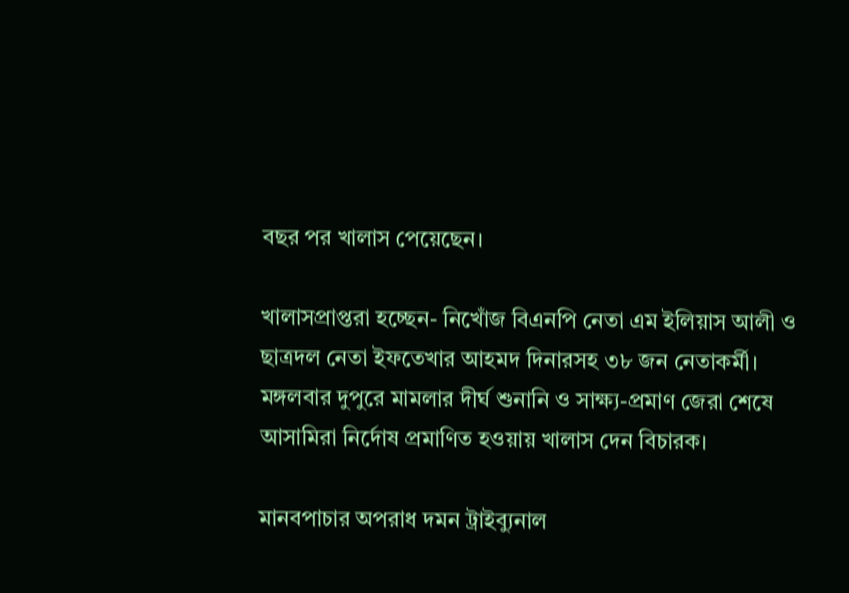বছর পর খালাস পেয়েছেন।

খালাসপ্রাপ্তরা হচ্ছেন- নিখোঁজ বিএনপি নেতা এম ইলিয়াস আলী ও ছাত্রদল নেতা ইফতেখার আহমদ দিনারসহ ৩৮ জন নেতাকর্মী। মঙ্গলবার দুপুরে মামলার দীর্ঘ শুনানি ও সাক্ষ্য-প্রমাণ জেরা শেষে আসামিরা নির্দোষ প্রমাণিত হওয়ায় খালাস দেন বিচারক।

মানবপাচার অপরাধ দমন ট্রাইব্যুনাল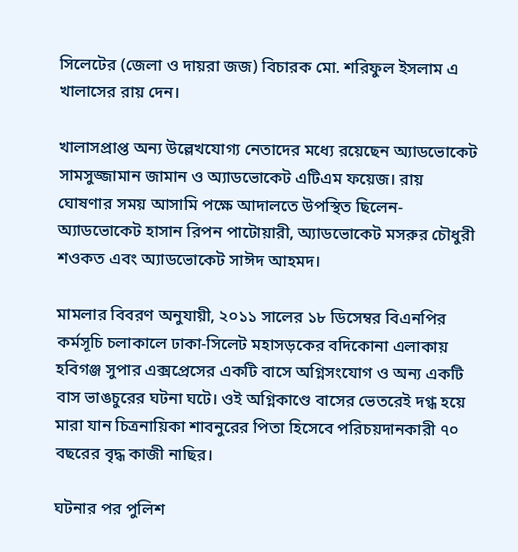সিলেটের (জেলা ও দায়রা জজ) বিচারক মো. শরিফুল ইসলাম এ খালাসের রায় দেন।

খালাসপ্রাপ্ত অন্য উল্লেখযোগ্য নেতাদের মধ্যে রয়েছেন অ্যাডভোকেট সামসুজ্জামান জামান ও অ্যাডভোকেট এটিএম ফয়েজ। রায় ঘোষণার সময় আসামি পক্ষে আদালতে উপস্থিত ছিলেন- অ্যাডভোকেট হাসান রিপন পাটোয়ারী, অ্যাডভোকেট মসরুর চৌধুরী শওকত এবং অ্যাডভোকেট সাঈদ আহমদ।

মামলার বিবরণ অনুযায়ী, ২০১১ সালের ১৮ ডিসেম্বর বিএনপির কর্মসূচি চলাকালে ঢাকা-সিলেট মহাসড়কের বদিকোনা এলাকায় হবিগঞ্জ সুপার এক্সপ্রেসের একটি বাসে অগ্নিসংযোগ ও অন্য একটি বাস ভাঙচুরের ঘটনা ঘটে। ওই অগ্নিকাণ্ডে বাসের ভেতরেই দগ্ধ হয়ে মারা যান চিত্রনায়িকা শাবনুরের পিতা হিসেবে পরিচয়দানকারী ৭০ বছরের বৃদ্ধ কাজী নাছির।

ঘটনার পর পুলিশ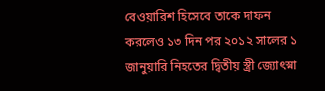বেওয়ারিশ হিসেবে তাকে দাফন করলেও ১৩ দিন পর ২০১২ সালের ১ জানুয়ারি নিহতের দ্বিতীয় স্ত্রী জ্যোৎস্না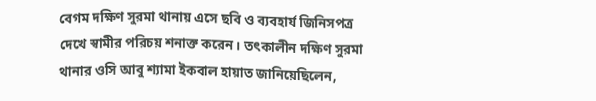বেগম দক্ষিণ সুরমা থানায় এসে ছবি ও ব্যবহার্য জিনিসপত্র দেখে স্বামীর পরিচয় শনাক্ত করেন। তৎকালীন দক্ষিণ সুরমা থানার ওসি আবু শ্যামা ইকবাল হায়াত জানিয়েছিলেন,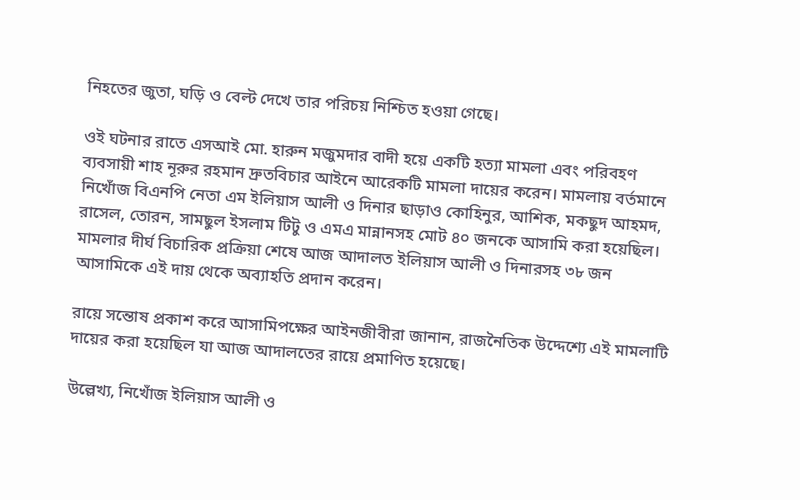নিহতের জুতা, ঘড়ি ও বেল্ট দেখে তার পরিচয় নিশ্চিত হওয়া গেছে।

ওই ঘটনার রাতে এসআই মো. হারুন মজুমদার বাদী হয়ে একটি হত্যা মামলা এবং পরিবহণ ব্যবসায়ী শাহ নূরুর রহমান দ্রুতবিচার আইনে আরেকটি মামলা দায়ের করেন। মামলায় বর্তমানে নিখোঁজ বিএনপি নেতা এম ইলিয়াস আলী ও দিনার ছাড়াও কোহিনুর, আশিক, মকছুদ আহমদ, রাসেল, তোরন, সামছুল ইসলাম টিটু ও এমএ মান্নানসহ মোট ৪০ জনকে আসামি করা হয়েছিল। মামলার দীর্ঘ বিচারিক প্রক্রিয়া শেষে আজ আদালত ইলিয়াস আলী ও দিনারসহ ৩৮ জন আসামিকে এই দায় থেকে অব্যাহতি প্রদান করেন।

রায়ে সন্তোষ প্রকাশ করে আসামিপক্ষের আইনজীবীরা জানান, রাজনৈতিক উদ্দেশ্যে এই মামলাটি দায়ের করা হয়েছিল যা আজ আদালতের রায়ে প্রমাণিত হয়েছে।

উল্লেখ্য, নিখোঁজ ইলিয়াস আলী ও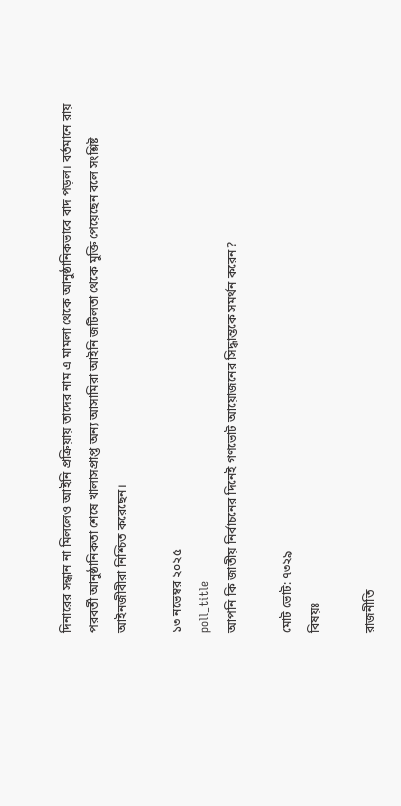দিনারের সন্ধান না মিললেও আইনি প্রক্রিয়ায় তাদের নাম এ মামলা থেকে আনুষ্ঠানিকভাবে বাদ পড়ল। বর্তমানে রায় পরবর্তী আনুষ্ঠানিকতা শেষে খালাসপ্রাপ্ত অন্য আসামিরা আইনি জটিলতা থেকে মুক্তি পেয়েছেন বলে সংশ্লিষ্ট আইনজীবীরা নিশ্চিত করেছেন।

১৩ নভেম্বর ২০২৫
poll_title
আপনি কি জাতীয় নির্বাচনের দিনেই গণভোট আয়োজনের সিদ্ধান্তকে সমর্থন করেন?

মোট ভোট: ৭৩২৯
বিষয়ঃ

রাজনীতি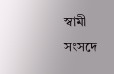স্বামী সংসদে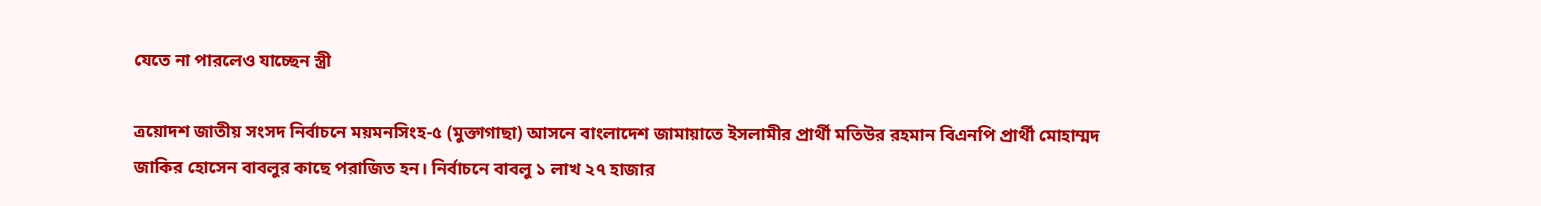যেতে না পারলেও যাচ্ছেন স্ত্রী

ত্রয়োদশ জাতীয় সংসদ নির্বাচনে ময়মনসিংহ-৫ (মুক্তাগাছা) আসনে বাংলাদেশ জামায়াতে ইসলামীর প্রার্থী মতিউর রহমান বিএনপি প্রার্থী মোহাম্মদ জাকির হোসেন বাবলুর কাছে পরাজিত হন। নির্বাচনে বাবলু ১ লাখ ২৭ হাজার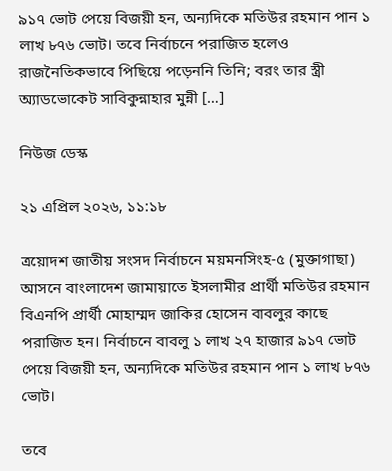৯১৭ ভোট পেয়ে বিজয়ী হন, অন্যদিকে মতিউর রহমান পান ১ লাখ ৮৭৬ ভোট। তবে নির্বাচনে পরাজিত হলেও রাজনৈতিকভাবে পিছিয়ে পড়েননি তিনি; বরং তার স্ত্রী অ্যাডভোকেট সাবিকুন্নাহার মুন্নী […]

নিউজ ডেস্ক

২১ এপ্রিল ২০২৬, ১১:১৮

ত্রয়োদশ জাতীয় সংসদ নির্বাচনে ময়মনসিংহ-৫ (মুক্তাগাছা) আসনে বাংলাদেশ জামায়াতে ইসলামীর প্রার্থী মতিউর রহমান বিএনপি প্রার্থী মোহাম্মদ জাকির হোসেন বাবলুর কাছে পরাজিত হন। নির্বাচনে বাবলু ১ লাখ ২৭ হাজার ৯১৭ ভোট পেয়ে বিজয়ী হন, অন্যদিকে মতিউর রহমান পান ১ লাখ ৮৭৬ ভোট।

তবে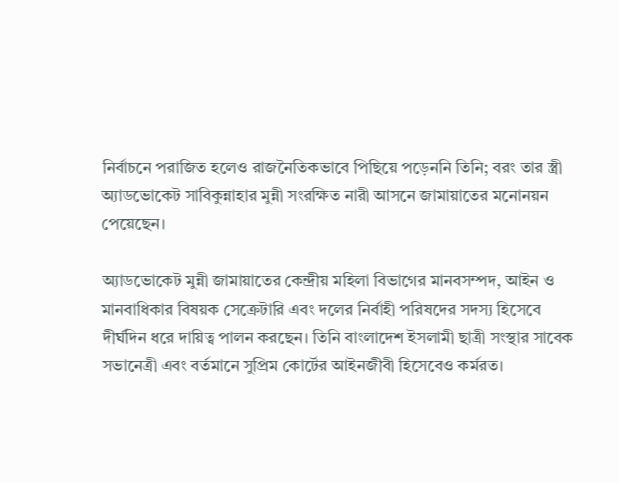নির্বাচনে পরাজিত হলেও রাজনৈতিকভাবে পিছিয়ে পড়েননি তিনি; বরং তার স্ত্রী অ্যাডভোকেট সাবিকুন্নাহার মুন্নী সংরক্ষিত নারী আসনে জামায়াতের মনোনয়ন পেয়েছেন।

অ্যাডভোকেট মুন্নী জামায়াতের কেন্দ্রীয় মহিলা বিভাগের মানবসম্পদ, আইন ও মানবাধিকার বিষয়ক সেক্রেটারি এবং দলের নির্বাহী পরিষদের সদস্য হিসেবে দীর্ঘদিন ধরে দায়িত্ব পালন করছেন। তিনি বাংলাদেশ ইসলামী ছাত্রী সংস্থার সাবেক সভানেত্রী এবং বর্তমানে সুপ্রিম কোর্টের আইনজীবী হিসেবেও কর্মরত।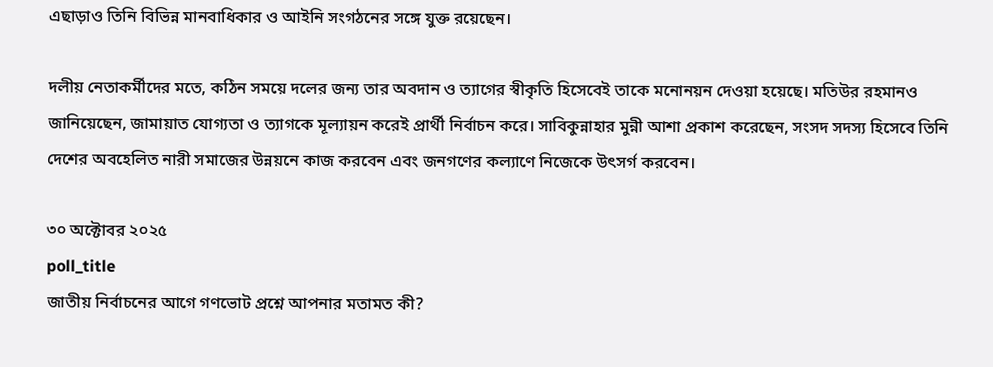এছাড়াও তিনি বিভিন্ন মানবাধিকার ও আইনি সংগঠনের সঙ্গে যুক্ত রয়েছেন।

দলীয় নেতাকর্মীদের মতে, কঠিন সময়ে দলের জন্য তার অবদান ও ত্যাগের স্বীকৃতি হিসেবেই তাকে মনোনয়ন দেওয়া হয়েছে। মতিউর রহমানও জানিয়েছেন, জামায়াত যোগ্যতা ও ত্যাগকে মূল্যায়ন করেই প্রার্থী নির্বাচন করে। সাবিকুন্নাহার মুন্নী আশা প্রকাশ করেছেন, সংসদ সদস্য হিসেবে তিনি দেশের অবহেলিত নারী সমাজের উন্নয়নে কাজ করবেন এবং জনগণের কল্যাণে নিজেকে উৎসর্গ করবেন।

৩০ অক্টোবর ২০২৫
poll_title
জাতীয় নির্বাচনের আগে গণভোট প্রশ্নে আপনার মতামত কী?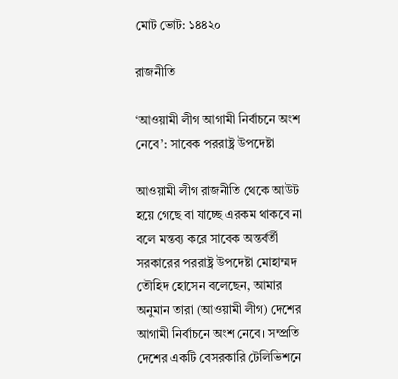মোট ভোট: ১৪৪২০

রাজনীতি

‘আওয়ামী লীগ আগামী নির্বাচনে অংশ নেবে’: সাবেক পররাষ্ট্র উপদেষ্টা

আওয়ামী লীগ রাজনীতি থেকে আউট হয়ে গেছে বা যাচ্ছে এরকম থাকবে না বলে মন্তব্য করে সাবেক অন্তর্বর্তী সরকারের পররাষ্ট্র উপদেষ্টা মোহাম্মদ তৌহিদ হোসেন বলেছেন, আমার অনুমান তারা (আওয়ামী লীগ) দেশের আগামী নির্বাচনে অংশ নেবে। সম্প্রতি দেশের একটি বেসরকারি টেলিভিশনে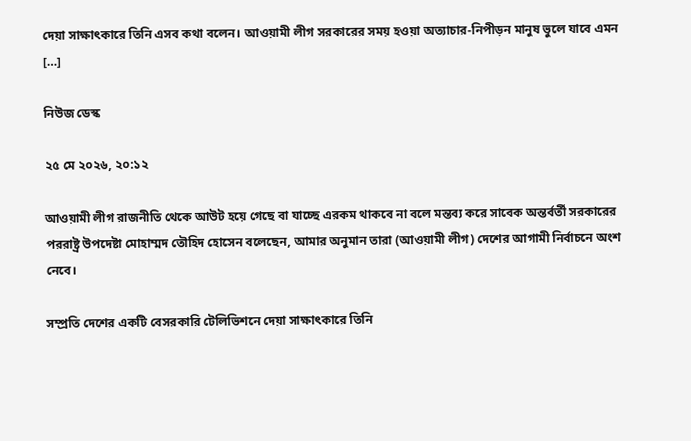দেয়া সাক্ষাৎকারে তিনি এসব কথা বলেন। আওয়ামী লীগ সরকারের সময় হওয়া অত্যাচার-নিপীড়ন মানুষ ভুলে যাবে এমন […]

নিউজ ডেস্ক

২৫ মে ২০২৬, ২০:১২

আওয়ামী লীগ রাজনীতি থেকে আউট হয়ে গেছে বা যাচ্ছে এরকম থাকবে না বলে মন্তব্য করে সাবেক অন্তর্বর্তী সরকারের পররাষ্ট্র উপদেষ্টা মোহাম্মদ তৌহিদ হোসেন বলেছেন, আমার অনুমান তারা (আওয়ামী লীগ) দেশের আগামী নির্বাচনে অংশ নেবে।

সম্প্রতি দেশের একটি বেসরকারি টেলিভিশনে দেয়া সাক্ষাৎকারে তিনি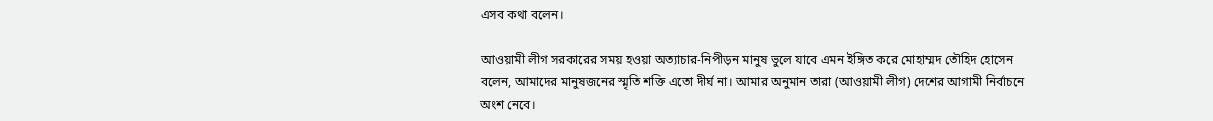এসব কথা বলেন।

আওয়ামী লীগ সরকারের সময় হওয়া অত্যাচার-নিপীড়ন মানুষ ভুলে যাবে এমন ইঙ্গিত করে মোহাম্মদ তৌহিদ হোসেন বলেন, আমাদের মানুষজনের স্মৃতি শক্তি এতো দীর্ঘ না। আমার অনুমান তারা (আওয়ামী লীগ) দেশের আগামী নির্বাচনে অংশ নেবে।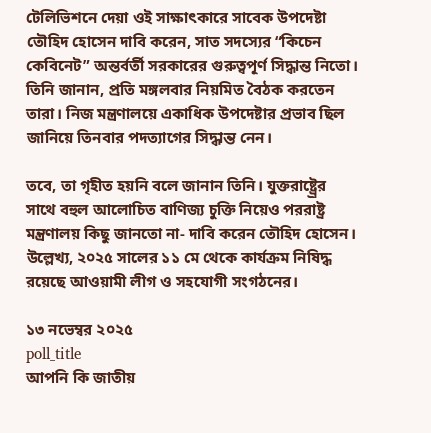টেলিভিশনে দেয়া ওই সাক্ষাৎকারে সাবেক উপদেষ্টা তৌহিদ হোসেন দাবি করেন, সাত সদস্যের “কিচেন কেবিনেট” অন্তর্বর্তী সরকারের গুরুত্বপূর্ণ সিদ্ধান্ত নিতো। তিনি জানান, প্রতি মঙ্গলবার নিয়মিত বৈঠক করতেন তারা। নিজ মন্ত্রণালয়ে একাধিক উপদেষ্টার প্রভাব ছিল জানিয়ে তিনবার পদত্যাগের সিদ্ধান্ত নেন।

তবে, তা গৃহীত হয়নি বলে জানান তিনি। যুক্তরাষ্ট্র্রের সাথে বহুল আলোচিত বাণিজ্য চুক্তি নিয়েও পররাষ্ট্র মন্ত্রণালয় কিছু জানতো না- দাবি করেন তৌহিদ হোসেন। উল্লেখ্য, ২০২৫ সালের ১১ মে থেকে কার্যক্রম নিষিদ্ধ রয়েছে আওয়ামী লীগ ও সহযোগী সংগঠনের।

১৩ নভেম্বর ২০২৫
poll_title
আপনি কি জাতীয়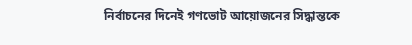নির্বাচনের দিনেই গণভোট আয়োজনের সিদ্ধান্তকে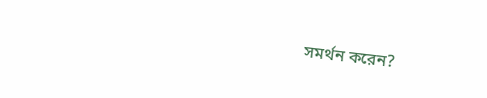সমর্থন করেন?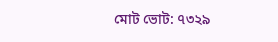মোট ভোট: ৭৩২৯